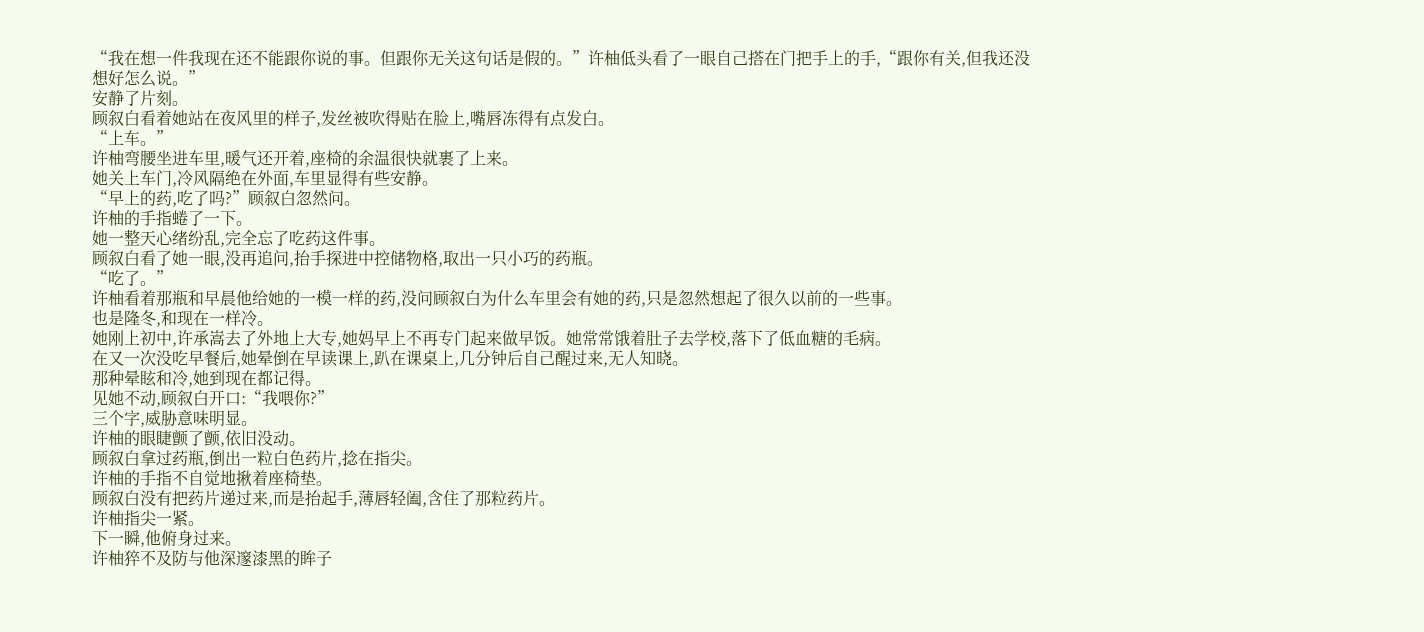“我在想一件我现在还不能跟你说的事。但跟你无关这句话是假的。”许柚低头看了一眼自己搭在门把手上的手,“跟你有关,但我还没想好怎么说。”
安静了片刻。
顾叙白看着她站在夜风里的样子,发丝被吹得贴在脸上,嘴唇冻得有点发白。
“上车。”
许柚弯腰坐进车里,暖气还开着,座椅的余温很快就裹了上来。
她关上车门,冷风隔绝在外面,车里显得有些安静。
“早上的药,吃了吗?”顾叙白忽然问。
许柚的手指蜷了一下。
她一整天心绪纷乱,完全忘了吃药这件事。
顾叙白看了她一眼,没再追问,抬手探进中控储物格,取出一只小巧的药瓶。
“吃了。”
许柚看着那瓶和早晨他给她的一模一样的药,没问顾叙白为什么车里会有她的药,只是忽然想起了很久以前的一些事。
也是隆冬,和现在一样冷。
她刚上初中,许承嵩去了外地上大专,她妈早上不再专门起来做早饭。她常常饿着肚子去学校,落下了低血糖的毛病。
在又一次没吃早餐后,她晕倒在早读课上,趴在课桌上,几分钟后自己醒过来,无人知晓。
那种晕眩和冷,她到现在都记得。
见她不动,顾叙白开口:“我喂你?”
三个字,威胁意味明显。
许柚的眼睫颤了颤,依旧没动。
顾叙白拿过药瓶,倒出一粒白色药片,捻在指尖。
许柚的手指不自觉地揪着座椅垫。
顾叙白没有把药片递过来,而是抬起手,薄唇轻阖,含住了那粒药片。
许柚指尖一紧。
下一瞬,他俯身过来。
许柚猝不及防与他深邃漆黑的眸子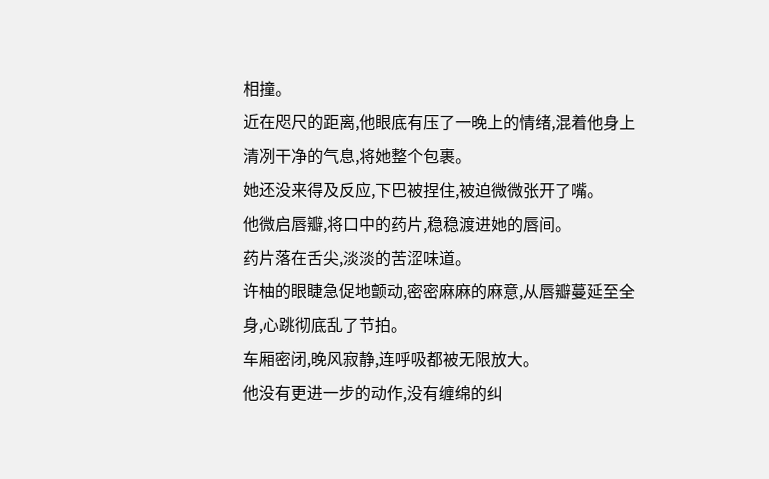相撞。
近在咫尺的距离,他眼底有压了一晚上的情绪,混着他身上清冽干净的气息,将她整个包裹。
她还没来得及反应,下巴被捏住,被迫微微张开了嘴。
他微启唇瓣,将口中的药片,稳稳渡进她的唇间。
药片落在舌尖,淡淡的苦涩味道。
许柚的眼睫急促地颤动,密密麻麻的麻意,从唇瓣蔓延至全身,心跳彻底乱了节拍。
车厢密闭,晚风寂静,连呼吸都被无限放大。
他没有更进一步的动作,没有缠绵的纠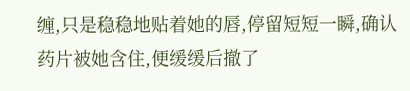缠,只是稳稳地贴着她的唇,停留短短一瞬,确认药片被她含住,便缓缓后撤了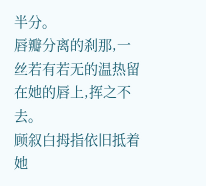半分。
唇瓣分离的刹那,一丝若有若无的温热留在她的唇上,挥之不去。
顾叙白拇指依旧抵着她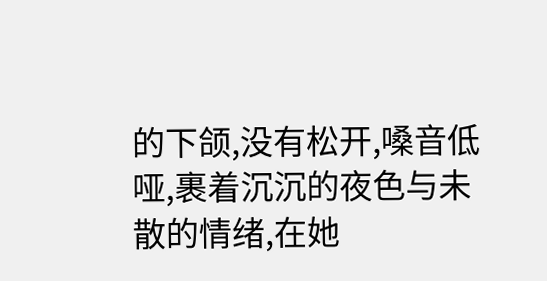的下颌,没有松开,嗓音低哑,裹着沉沉的夜色与未散的情绪,在她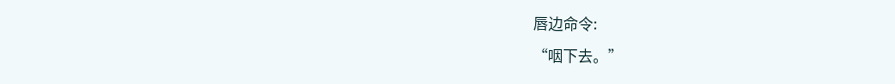唇边命令:
“咽下去。”